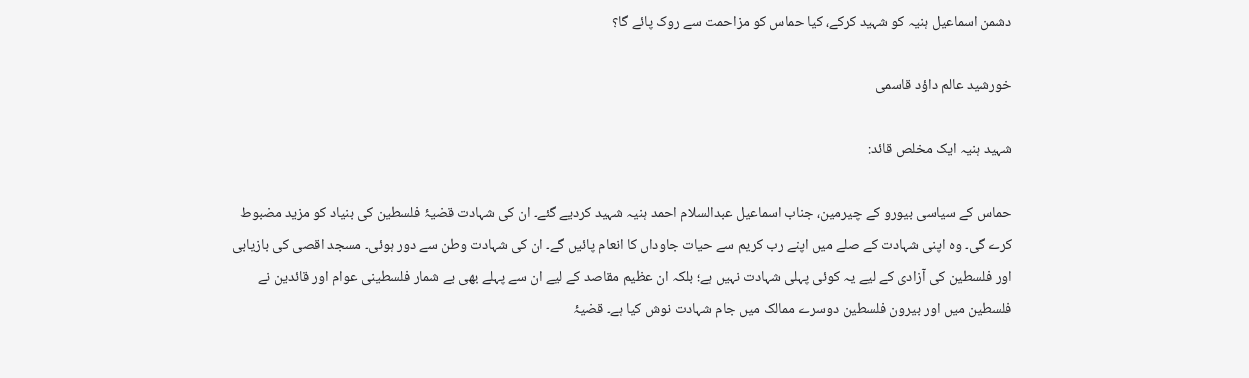دشمن اسماعیل ہنیہ کو شہید کرکے، کیا حماس کو مزاحمت سے روک پائے گا؟

خورشید عالم داؤد قاسمی

شہید ہنیہ ایک مخلص قائد:

حماس کے سیاسی بیورو کے چیرمین، جناب اسماعیل عبدالسلام احمد ہنیہ شہید کردیے گئے۔ ان کی شہادت قضیۂ فلسطین کی بنیاد کو مزید مضبوط کرے گی۔ وہ اپنی شہادت کے صلے میں اپنے رب کریم سے حیات جاوداں کا انعام پائیں گے۔ ان کی شہادت وطن سے دور ہوئی۔ مسجد اقصی کی بازیابی اور فلسطین کی آزادی کے لیے یہ کوئی پہلی شہادت نہیں ہے؛ بلکہ ان عظیم مقاصد کے لیے ان سے پہلے بھی بے شمار فلسطینی عوام اور قائدین نے فلسطین میں اور بیرون فلسطین دوسرے ممالک میں جام شہادت نوش کیا ہے۔ قضیۂ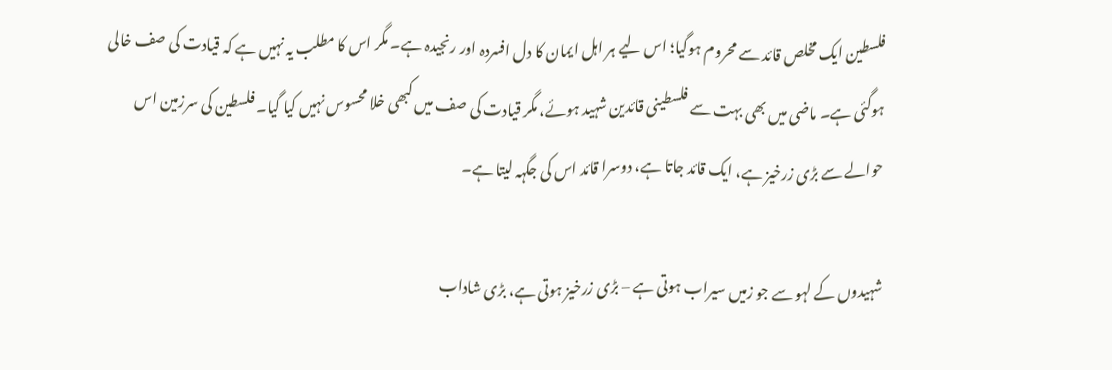فلسطین ایک مخلص قائد سے محروم ہوگیا؛ اس لیے ہر اہل ایمان کا دل افسردہ اور رنجیدہ ہے۔ مگر اس کا مطلب یہ نہیں ہے کہ قیادت کی صف خالی ہوگئی ہے۔ ماضی میں بھی بہت سے فلسطینی قائدین شہید ہوئے، مگر قیادت کی صف میں کبھی خلا محسوس نہیں کیا گیا۔ فلسطین کی سرزمین اس حوالے سے بڑی زرخیز ہے، ایک قائد جاتا ہے، دوسرا قائد اس کی جگہہ لیتا ہے۔

شہیدوں کے لہو سے جو زمیں سیراب ہوتی ہے – بڑی زرخیز ہوتی ہے، بڑی شاداب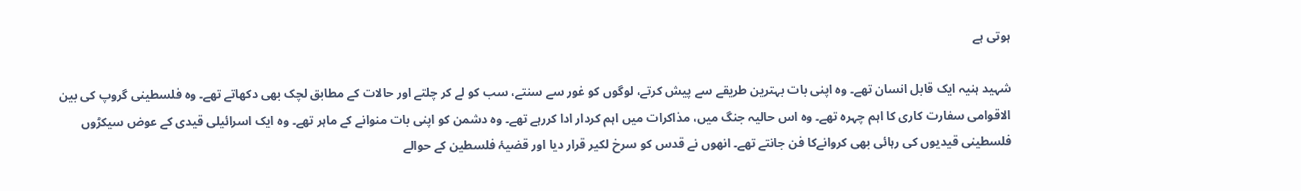ہوتی ہے

شہید ہنیہ ایک قابل انسان تھے۔ وہ اپنی بات بہترین طریقے سے پیش کرتے، لوگوں کو غور سے سنتے، سب کو لے کر چلتے اور حالات کے مطابق لچک بھی دکھاتے تھے۔ وہ فلسطینی گروپ کی بین الاقوامی سفارت کاری کا اہم چہرہ تھے۔ وہ اس حالیہ جنگ میں، مذاکرات میں اہم کردار ادا کررہے تھے۔ وہ دشمن کو اپنی بات منوانے کے ماہر تھے۔ وہ ایک اسرائیلی قیدی کے عوض سیکڑوں فلسطینی قیدیوں کی رہائی بھی کروانےکا فن جانتے تھے۔ انھوں نے قدس کو سرخ لکیر قرار دیا اور قضیۂ فلسطین کے حوالے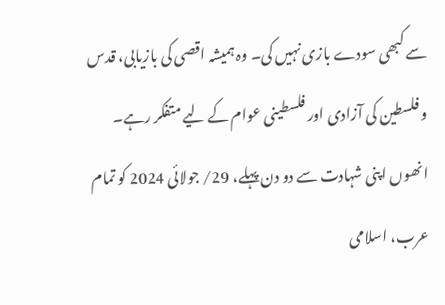سے کبھی سودے بازی نہیں کی۔ وہ ہمیشہ اقصی کی بازیابی، قدس و فلسطین کی آزادی اور فلسطینی عوام کے لیے متفکر رہے۔ انھوں اپنی شہادت سے دو دن پہلے، 29/ جولائی 2024 کو تمام عرب، اسلامی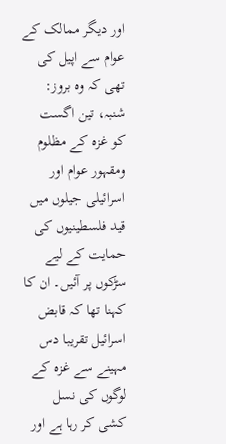اور دیگر ممالک کے عوام سے اپیل کی تھی کہ وہ بروز: شنبہ، تین اگست کو غزہ کے مظلوم ومقہور عوام اور اسرائیلی جیلوں میں قید فلسطینیوں کی حمایت کے لیے سڑکوں پر آئیں۔ ان کا کہنا تھا کہ قابض اسرائیل تقریبا دس مہینے سے غزہ کے لوگوں کی نسل کشی کر رہا ہے اور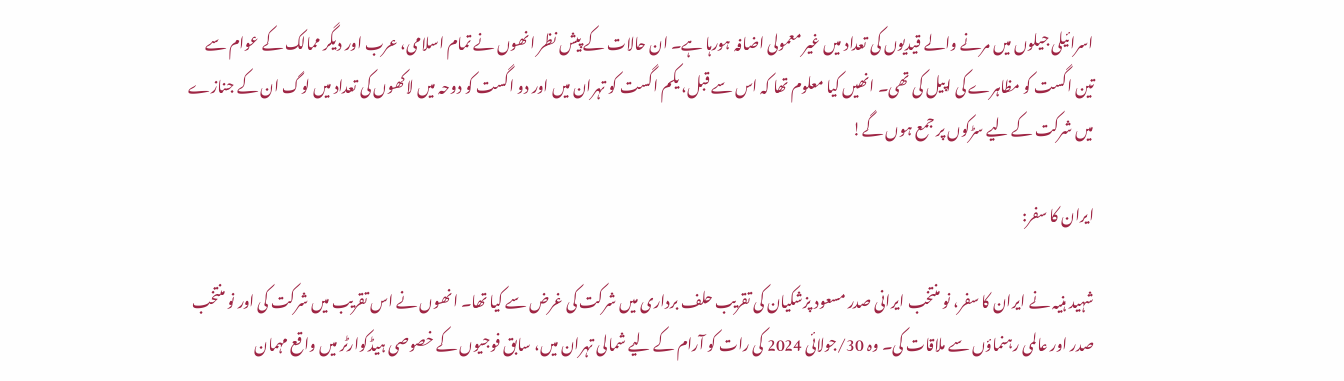اسرائیلی جیلوں میں مرنے والے قیدیوں کی تعداد میں غیر معمولی اضافہ ہورہا ہے۔ ان حالات کے پیش نظر انھوں نے تمام اسلامی، عرب اور دیگر ممالک کے عوام سے تین اگست کو مظاہرے کی اپیل کی تھی۔ انھیں کیا معلوم تھا کہ اس سے قبل، یکم اگست کو تہران میں اور دو اگست کو دوحہ میں لاکھوں کی تعداد میں لوگ ان کے جنازے میں شرکت کے لیے سڑکوں پر جمع ہوں گے!

ایران کا سفر:

شہید ہنیہ نے ایران کا سفر، نو منتخب ایرانی صدر مسعود پزشکیان کی تقریب حلف برداری میں شرکت کی غرض سے کیا تھا۔ انھوں نے اس تقریب میں شرکت کی اور نو منتخب صدر اور عالمی رہنماؤں سے ملاقات کی۔ وہ 30/جولائی 2024 کی رات کو آرام کے لیے شمالی تہران میں، سابق فوجیوں کے خصوصی ہیڈکوارٹر میں واقع مہمان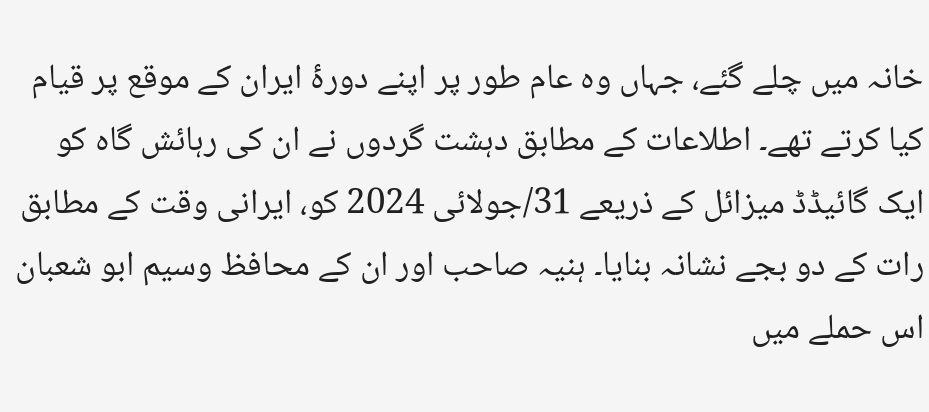خانہ میں چلے گئے، جہاں وہ عام طور پر اپنے دورۂ ایران کے موقع پر قیام کیا کرتے تھے۔ اطلاعات کے مطابق دہشت گردوں نے ان کی رہائش گاہ کو ایک گائیڈڈ میزائل کے ذریعے 31/جولائی 2024 کو، ایرانی وقت کے مطابق رات کے دو بجے نشانہ بنایا۔ ہنیہ صاحب اور ان کے محافظ وسیم ابو شعبان اس حملے میں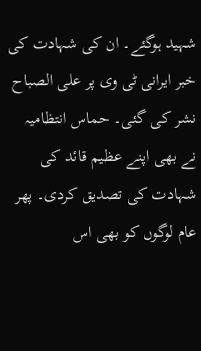شہید ہوگئے۔ ان کی شہادت کی خبر ایرانی ٹی وی پر علی الصباح نشر کی گئی۔ حماس انتظامیہ نے بھی اپنے عظیم قائد کی شہادت کی تصدیق کردی۔ پھر عام لوگوں کو بھی اس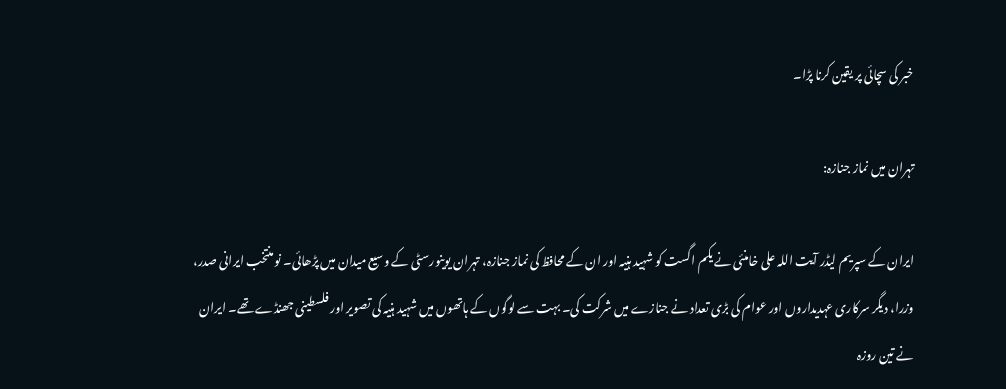خبر کی سچائی پر یقین کرنا پڑا۔

تہران میں نماز جنازہ:

ایران کے سپریم لیڈر آیت اللہ علی خامنئی نے یکم اگست کو شہید ہنیہ اور ان کے محافظ کی نماز جنازہ، تہران یوینورسٹی کے وسیع میدان میں پڑھائی۔ نو منتخب ایرانی صدر، وزرا، دیگر سرکاری عہدیداروں اور عوام کی بڑی تعداد نے جنازے میں شرکت کی۔ بہت سے لوگوں کے ہاتھوں میں شہید ہنیہ کی تصویر اور فلسطینی جھنڈے تھے۔ ایران نے تین روزہ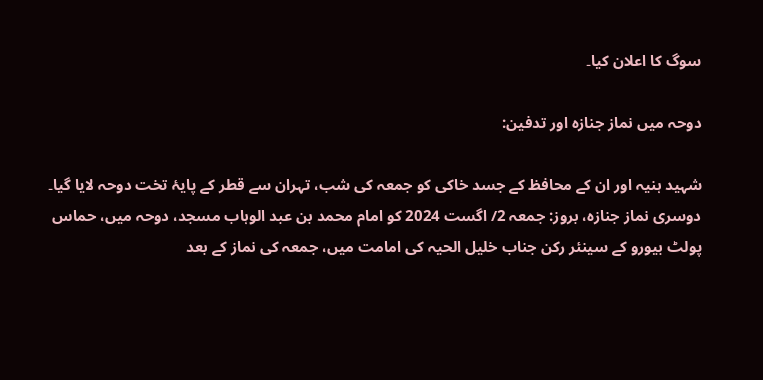سوگ کا اعلان کیا۔

دوحہ میں نماز جنازہ اور تدفین:

شہید ہنیہ اور ان کے محافظ کے جسد خاکی کو جمعہ کی شب، تہران سے قطر کے پایۂ تخت دوحہ لایا گیا۔ دوسری نماز جنازہ، بروز: جمعہ 2/ اگست 2024 کو امام محمد بن عبد الوہاب مسجد، دوحہ میں، حماس پولٹ بیورو کے سینئر رکن جناب خلیل الحیہ کی امامت میں، جمعہ کی نماز کے بعد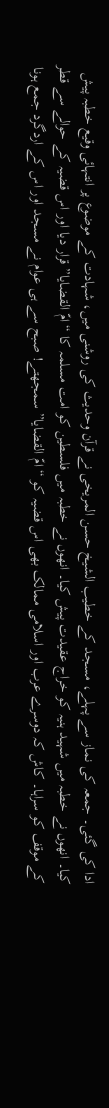ادا کی گئی۔ جمعہ کی نماز سے پہلے، مسجد کے خطیب الشیخ حسن المریخی نے قرآن وحدیث کی روشنی میں، شہادت کے موضوع پر انتہائی وقیع خطبہ پیش کیا۔ انھوں نے خطبہ میں شہید ہنیہ کو خراج عقیدت پیش کیا۔ انھوں نے خطبہ میں فلسطین کو امت مسلمہ کا “امّ القضایا” قرار دیا اور اس قضیہ کے حوالے سے قطر کے موقف کو سراہا۔ کاش کہ دوسرے عرب اور اسلامی ممالک بھی اس قضیہ کو “امّ القضایا” سمجھتے! صبح سے ہی عوام نے مسجد اور اس کے اردگرد جمع ہونا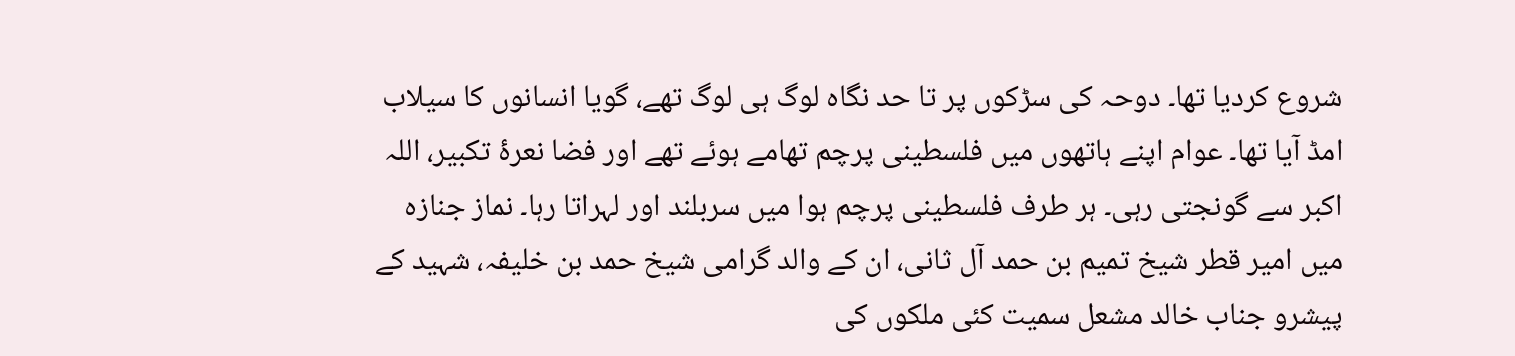شروع کردیا تھا۔ دوحہ کی سڑکوں پر تا حد نگاہ لوگ ہی لوگ تھے، گویا انسانوں کا سیلاب امڈ آیا تھا۔ عوام اپنے ہاتھوں میں فلسطینی پرچم تھامے ہوئے تھے اور فضا نعرۂ تکبیر، اللہ اکبر سے گونجتی رہی۔ ہر طرف فلسطینی پرچم ہوا میں سربلند اور لہراتا رہا۔ نماز جنازہ میں امیر قطر شیخ تمیم بن حمد آل ثانی، ان کے والد گرامی شیخ حمد بن خلیفہ، شہید کے پیشرو جناب خالد مشعل سمیت کئی ملکوں کی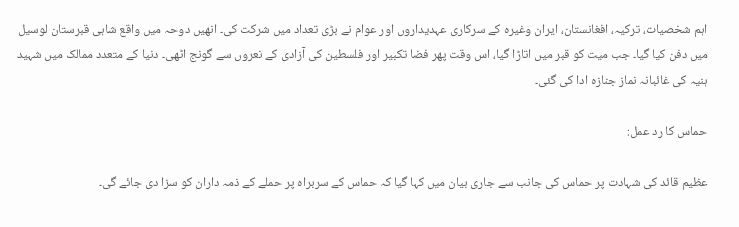اہم شخصیات، ترکیہ، افغانستان، ایران وغیرہ کے سرکاری عہدیداروں اور عوام نے بڑی تعداد میں شرکت کی۔ انھیں دوحہ میں واقع شاہی قبرستان لوسیل میں دفن کیا گیا۔ جب میت کو قبر میں اتاڑا گیا، اس وقت پھر فضا تکبیر اور فلسطین کی آزادی کے نعروں سے گونج اٹھی۔ دنیا کے متعدد ممالک میں شہید ہنیہ کی غائبانہ نماز جنازہ ادا کی گئی۔

حماس کا رد عمل:

عظیم قائد کی شہادت پر حماس کی جانب سے جاری بیان میں کہا گیا کہ حماس کے سربراہ پر حملے کے ذمہ داران کو سزا دی جائے گی۔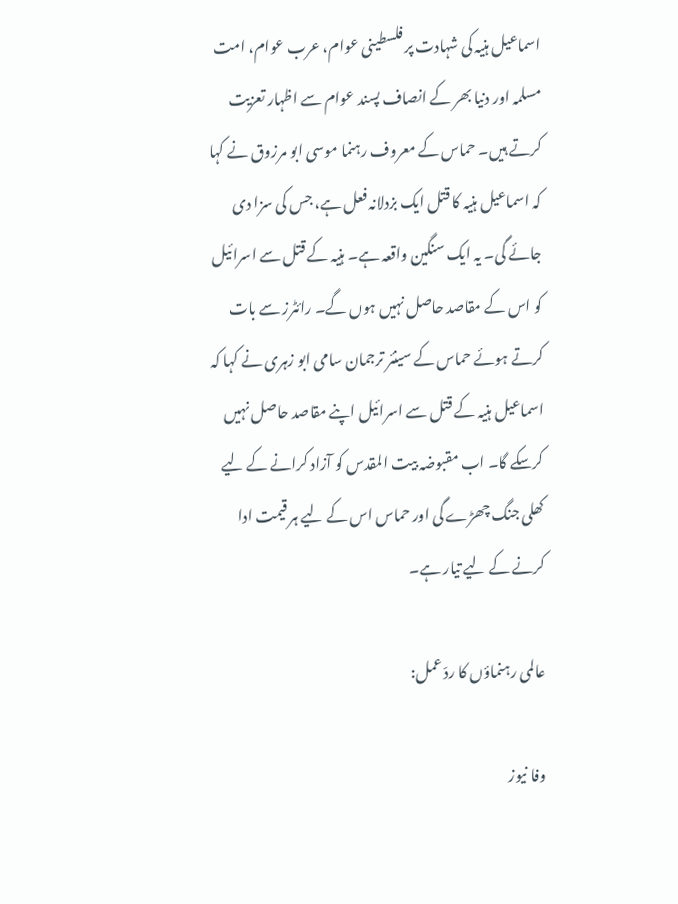اسماعیل ہنیہ کی شہادت پر فلسطینی عوام، عرب عوام، امت مسلمہ اور دنیا بھر کے انصاف پسند عوام سے اظہار تعزیت کرتے ہیں۔ حماس کے معروف رہنما موسی ابو مرزوق نے کہا کہ اسماعیل ہنیہ کا قتل ایک بزدلانہ فعل ہے، جس کی سزا دی جائے گی۔ یہ ایک سنگین واقعہ ہے۔ ہنیہ کے قتل سے اسرائیل کو اس کے مقاصد حاصل نہیں ہوں گے۔ رائٹرز سے بات کرتے ہوئے حماس کے سینئر ترجمان سامی ابو زہری نے کہا کہ اسماعیل ہنیہ کے قتل سے اسرائیل اپنے مقاصد حاصل نہیں کرسکے گا۔ اب مقبوضہ بیت المقدس کو آزاد کرانے کے لیے کھلی جنگ چھڑے گی اور حماس اس کے لیے ہر قیمت ادا کرنے کے لیے تیار ہے۔

عالمی رہنماؤں کا ردّ عمل:

وفا نیوز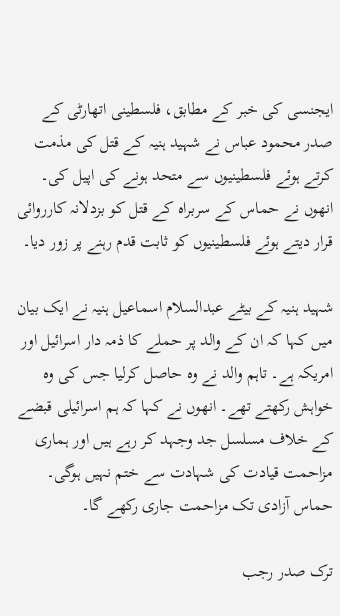ایجنسی کی خبر کے مطابق، فلسطینی اتھارٹی کے صدر محمود عباس نے شہید ہنیہ کے قتل کی مذمت کرتے ہوئے فلسطینیوں سے متحد ہونے کی اپیل کی۔ انھوں نے حماس کے سربراہ کے قتل کو بزدلانہ کارروائی قرار دیتے ہوئے فلسطینیوں کو ثابت قدم رہنے پر زور دیا۔

شہید ہنیہ کے بیٹے عبدالسلام اسماعیل ہنیہ نے ایک بیان میں کہا کہ ان کے والد پر حملے کا ذمہ دار اسرائیل اور امریکہ ہے۔ تاہم والد نے وہ حاصل کرلیا جس کی وہ خواہش رکھتے تھے۔ انھوں نے کہا کہ ہم اسرائیلی قبضے کے خلاف مسلسل جد وجہد کر رہے ہیں اور ہماری مزاحمت قیادت کی شہادت سے ختم نہیں ہوگی۔ حماس آزادی تک مزاحمت جاری رکھے گا۔

ترک صدر رجب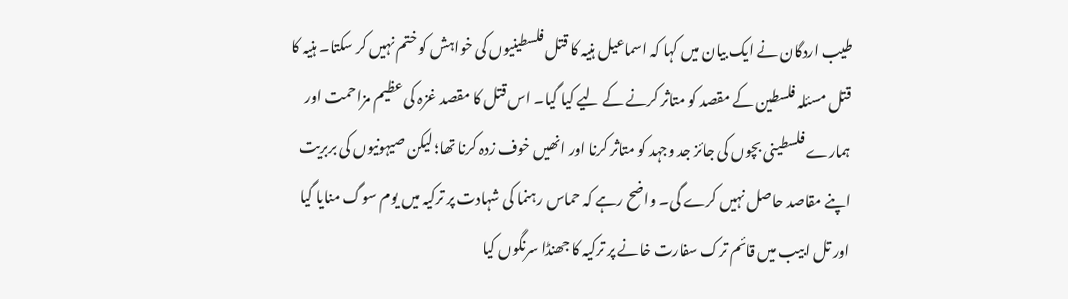طیب اردگان نے ایک بیان میں کہا کہ اسماعیل ہنیہ کا قتل فلسطینیوں کی خواہش کو ختم نہیں کر سکتا۔ ہنیہ کا قتل مسئلہ فلسطین کے مقصد کو متاثر کرنے کے لیے کیا گیا۔ اس قتل کا مقصد غزہ کی عظیم مزاحمت اور ہمارے فلسطینی بچوں کی جائز جد وجہد کو متاثر کرنا اور انھیں خوف زدہ کرنا تھا؛ لیکن صیہونیوں کی بربریت اپنے مقاصد حاصل نہیں کرے گی۔ واضح رہے کہ حماس رہنما کی شہادت پر ترکیہ میں یوم سوگ منایا گیا اور تل ابیب میں قائم ترک سفارت خانے پر ترکیہ کا جھنڈا سرنگوں کیا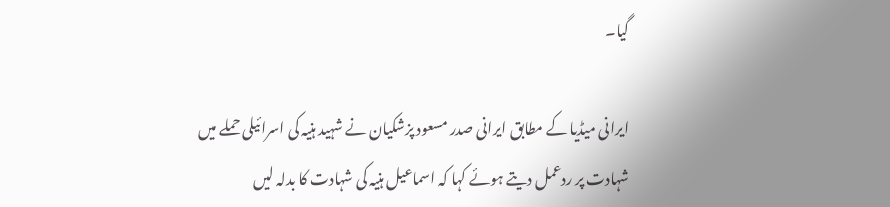گیا۔

ایرانی میڈیا کے مطابق ایرانی صدر مسعود پزشکیان نے شہید ہنیہ کی اسرائیلی حملے میں شہادت پر ردعمل دیتے ہوئے کہا کہ اسماعیل ہنیہ کی شہادت کا بدلہ لیں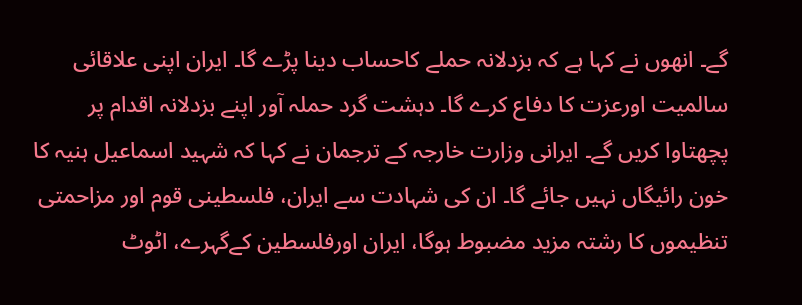گے۔ انھوں نے کہا ہے کہ بزدلانہ حملے کاحساب دینا پڑے گا۔ ایران اپنی علاقائی سالمیت اورعزت کا دفاع کرے گا۔ دہشت گرد حملہ آور اپنے بزدلانہ اقدام پر پچھتاوا کریں گے۔ ایرانی وزارت خارجہ کے ترجمان نے کہا کہ شہید اسماعیل ہنیہ کا خون رائیگاں نہیں جائے گا۔ ان کی شہادت سے ایران، فلسطینی قوم اور مزاحمتی تنظیموں کا رشتہ مزید مضبوط ہوگا، ایران اورفلسطین کےگہرے، اٹوٹ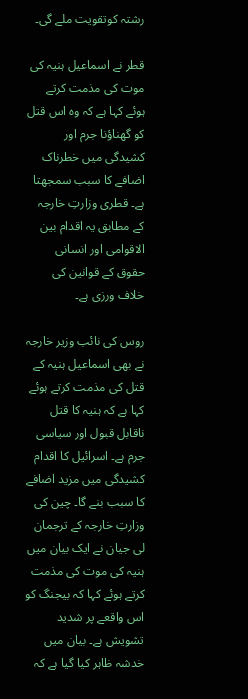رشتہ کوتقویت ملے گی۔

قطر نے اسماعیل ہنیہ کی موت کی مذمت کرتے ہوئے کہا ہے کہ وہ اس قتل کو گھناؤنا جرم اور کشیدگی میں خطرناک اضافے کا سبب سمجھتا ہے۔ قطری وزارتِ خارجہ کے مطابق یہ اقدام بین الاقوامی اور انسانی حقوق کے قوانین کی خلاف ورزی ہے۔

روس کی نائب وزیر خارجہ نے بھی اسماعیل ہنیہ کے قتل کی مذمت کرتے ہوئے کہا ہے کہ ہنیہ کا قتل ناقابل قبول اور سیاسی جرم ہے۔ اسرائیل کا اقدام کشیدگی میں مزید اضافے کا سبب بنے گا۔ چین کی وزارتِ خارجہ کے ترجمان لی جیان نے ایک بیان میں ہنیہ کی موت کی مذمت کرتے ہوئے کہا کہ بیجنگ کو اس واقعے پر شدید تشویش ہے۔ بیان میں خدشہ ظاہر کیا گیا ہے کہ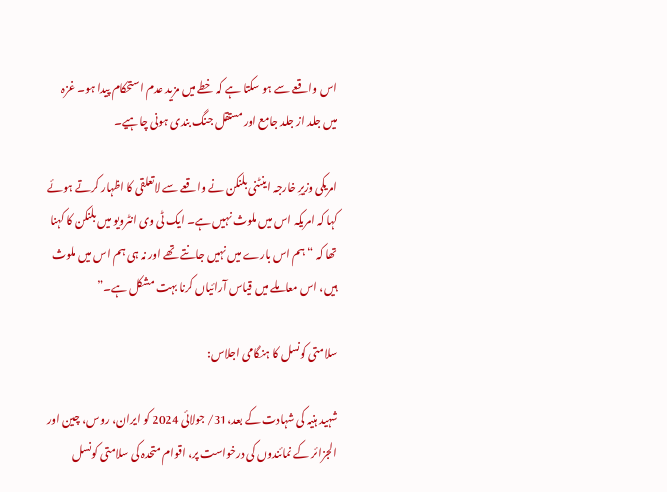اس واقعے سے ہو سکتا ہے کہ خطے میں مزید عدم استحکام پیدا ہو۔ غزہ میں جلد از جلد جامع اور مستقل جنگ بندی ہونی چاہیے۔

امریکی وزیرِ خارجہ اینٹنی بلنکن نے واقعے سے لاتعلقی کا اظہار کرتے ہوئے کہا کہ امریکہ اس میں ملوث نہیں ہے۔ ایک ٹی وی انٹرویو میں بلنکن کا کہنا تھا کہ “ہم اس بارے میں نہیں جانتے تھے اور نہ ہی ہم اس میں ملوث ہیں، اس معاملے میں قیاس آرائیاں کرنا بہت مشکل ہے۔”

سلامتی کونسل کا ہنگامی اجلاس:

شہید ہنیہ کی شہادت کے بعد،31/ جولائی 2024 کو ایران، روس، چین اور الجزائر کے نمائندوں کی درخواست پر، اقوام متحدہ کی سلامتی کونسل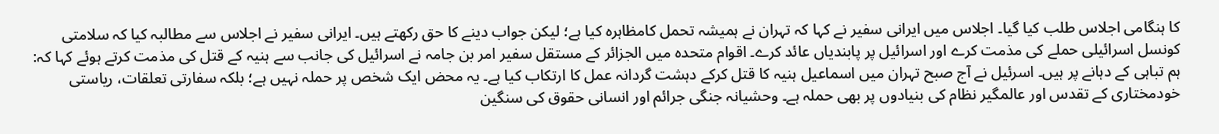کا ہنگامی اجلاس طلب کیا گیا۔ اجلاس میں ایرانی سفیر نے کہا کہ تہران نے ہمیشہ تحمل کامظاہرہ کیا ہے؛ لیکن جواب دینے کا حق رکھتے ہیں۔ ایرانی سفیر نے اجلاس سے مطالبہ کیا کہ سلامتی کونسل اسرائیلی حملے کی مذمت کرے اور اسرائیل پر پابندیاں عائد کرے۔ اقوام متحدہ میں الجزائر کے مستقل سفیر امر بن جامہ نے اسرائیل کی جانب سے ہنیہ کے قتل کی مذمت کرتے ہوئے کہا کہ: ہم تباہی کے دہانے پر ہیں۔ اسرئیل نے آج صبح تہران میں اسماعیل ہنیہ کا قتل کرکے دہشت گردانہ عمل کا ارتکاب کیا ہے۔ یہ محض ایک شخص پر حملہ نہیں ہے؛ بلکہ سفارتی تعلقات، ریاستی خودمختاری کے تقدس اور عالمگیر نظام کی بنیادوں پر بھی حملہ ہے۔ وحشیانہ جنگی جرائم اور انسانی حقوق کی سنگین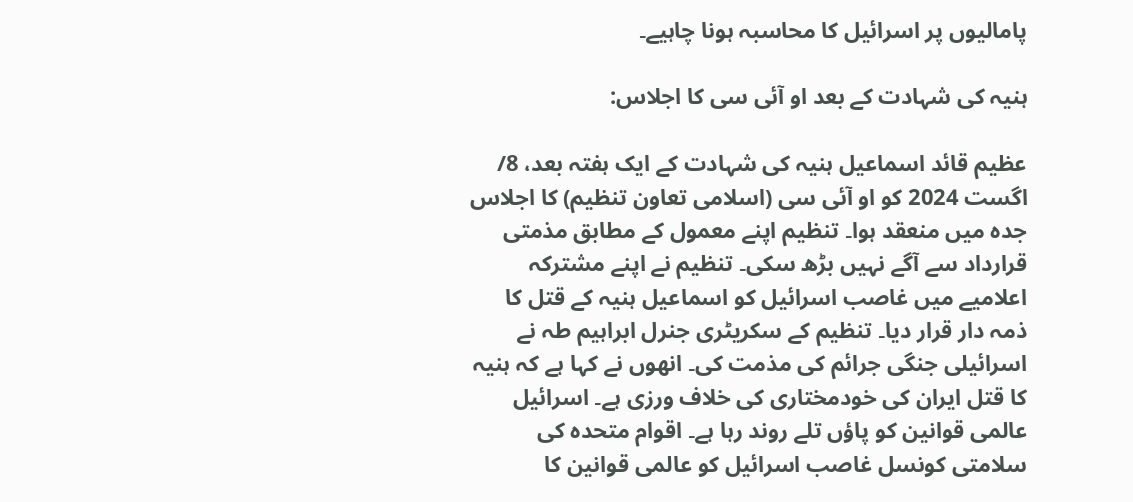پامالیوں پر اسرائیل کا محاسبہ ہونا چاہیے۔

ہنیہ کی شہادت کے بعد او آئی سی کا اجلاس:

عظیم قائد اسماعیل ہنیہ کی شہادت کے ایک ہفتہ بعد، 8/ اگست 2024 کو او آئی سی (اسلامی تعاون تنظیم) کا اجلاس جدہ میں منعقد ہوا۔ تنظیم اپنے معمول کے مطابق مذمتی قرارداد سے آگے نہیں بڑھ سکی۔ تنظیم نے اپنے مشترکہ اعلامیے میں غاصب اسرائیل کو اسماعیل ہنیہ کے قتل کا ذمہ دار قرار دیا۔ تنظیم کے سکریٹری جنرل ابراہیم طہ نے اسرائیلی جنگی جرائم کی مذمت کی۔ انھوں نے کہا ہے کہ ہنیہ کا قتل ایران کی خودمختاری کی خلاف ورزی ہے۔ اسرائیل عالمی قوانین کو پاؤں تلے روند رہا ہے۔ اقوام متحدہ کی سلامتی کونسل غاصب اسرائیل کو عالمی قوانین کا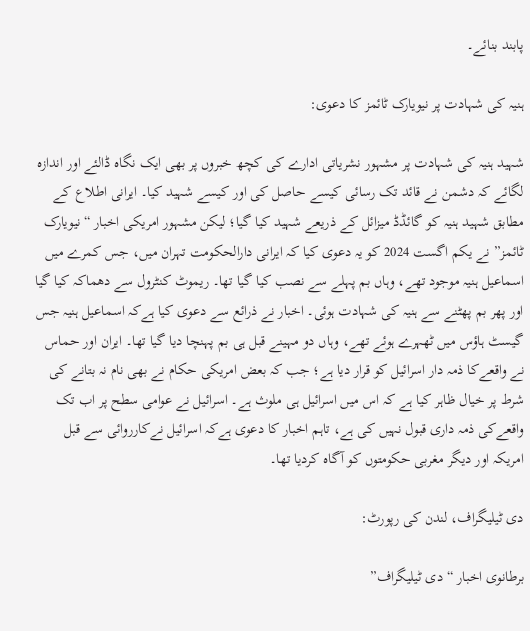پابند بنائے۔

ہنیہ کی شہادت پر نیویارک ٹائمز کا دعوی:

شہید ہنیہ کی شہادت پر مشہور نشریاتی ادارے کی کچھ خبروں پر بھی ایک نگاہ ڈالئے اور اندازہ لگائے کہ دشمن نے قائد تک رسائی کیسے حاصل کی اور کیسے شہید کیا۔ ایرانی اطلاع کے مطابق شہید ہنیہ کو گائڈڈ میزائل کے ذریعے شہید کیا گیا؛ لیکن مشہور امریکی اخبار “نیویارک ٹائمز” نے یکم اگست 2024 کو یہ دعوی کیا کہ ایرانی دارالحکومت تہران میں، جس کمرے میں اسماعیل ہنیہ موجود تھے، وہاں بم پہلے سے نصب کیا گیا تھا۔ ریموٹ کنٹرول سے دھماکہ کیا گیا اور پھر بم پھٹنے سے ہنیہ کی شہادت ہوئی۔ اخبار نے ذرائع سے دعوی کیا ہےکہ اسماعیل ہنیہ جس گیسٹ ہاؤس میں ٹھہرے ہوئے تھے، وہاں دو مہینے قبل ہی بم پہنچا دیا گیا تھا۔ ایران اور حماس نے واقعےکا ذمہ دار اسرائیل کو قرار دیا ہے؛ جب کہ بعض امریکی حکام نے بھی نام نہ بتانے کی شرط پر خیال ظاہر کیا ہے کہ اس میں اسرائیل ہی ملوث ہے۔ اسرائیل نے عوامی سطح پر اب تک واقعےکی ذمہ داری قبول نہیں کی ہے، تاہم اخبار کا دعوی ہےکہ اسرائیل نےکارروائی سے قبل امریکہ اور دیگر مغربی حکومتوں کو آگاہ کردیا تھا۔

دی ٹیلیگراف، لندن کی رپورٹ:

برطانوی اخبار “دی ٹیلیگراف”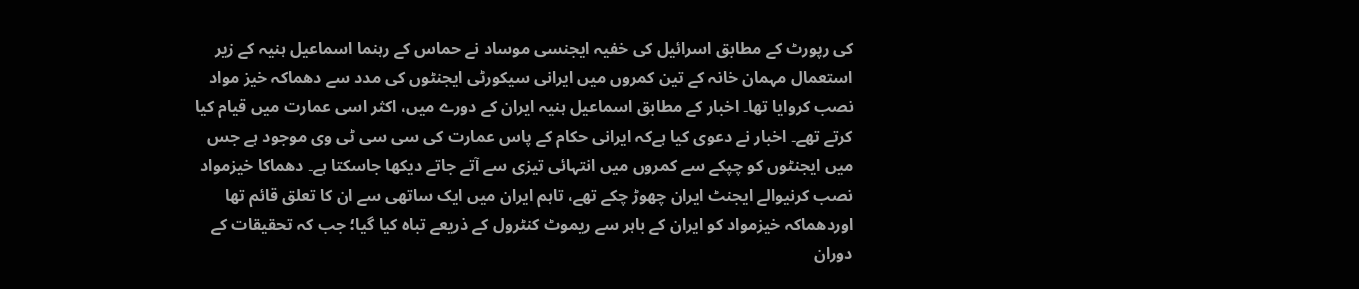کی رپورٹ کے مطابق اسرائیل کی خفیہ ایجنسی موساد نے حماس کے رہنما اسماعیل ہنیہ کے زیر استعمال مہمان خانہ کے تین کمروں میں ایرانی سیکورٹی ایجنٹوں کی مدد سے دھماکہ خیز مواد نصب کروایا تھا۔ اخبار کے مطابق اسماعیل ہنیہ ایران کے دورے میں، اکثر اسی عمارت میں قیام کیا کرتے تھے۔ اخبار نے دعوی کیا ہےکہ ایرانی حکام کے پاس عمارت کی سی سی ٹی وی موجود ہے جس میں ایجنٹوں کو چپکے سے کمروں میں انتہائی تیزی سے آتے جاتے دیکھا جاسکتا ہے۔ دھماکا خیزمواد نصب کرنیوالے ایجنٹ ایران چھوڑ چکے تھے، تاہم ایران میں ایک ساتھی سے ان کا تعلق قائم تھا اوردھماکہ خیزمواد کو ایران کے باہر سے ریموٹ کنٹرول کے ذریعے تباہ کیا گیا؛ جب کہ تحقیقات کے دوران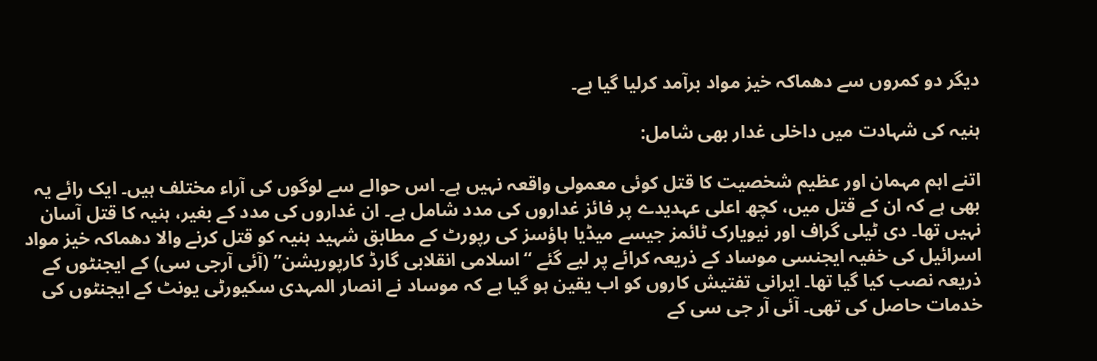دیگر دو کمروں سے دھماکہ خیز مواد برآمد کرلیا گیا ہے۔

ہنیہ کی شہادت میں داخلی غدار بھی شامل:

اتنے اہم مہمان اور عظیم شخصیت کا قتل کوئی معمولی واقعہ نہیں ہے۔ اس حوالے سے لوگوں کی آراء مختلف ہیں۔ ایک رائے یہ بھی ہے کہ ان کے قتل میں، کچھ اعلی عہدیدے پر فائز غداروں کی مدد شامل ہے۔ ان غداروں کی مدد کے بغیر، ہنیہ کا قتل آسان نہیں تھا۔ دی ٹیلی گراف اور نیویارک ٹائمز جیسے میڈیا ہاؤسز کی رپورٹ کے مطابق شہید ہنیہ کو قتل کرنے والا دھماکہ خیز مواد اسرائیل کی خفیہ ایجنسی موساد کے ذریعہ کرائے پر لیے گئے “اسلامی انقلابی گارڈ کارپوریشن” (آئی آرجی سی) کے ایجنٹوں کے ذریعہ نصب کیا گیا تھا۔ ایرانی تفتیش کاروں کو اب یقین ہو گیا ہے کہ موساد نے انصار المہدی سکیورٹی یونٹ کے ایجنٹوں کی خدمات حاصل کی تھی۔ آئی آر جی سی کے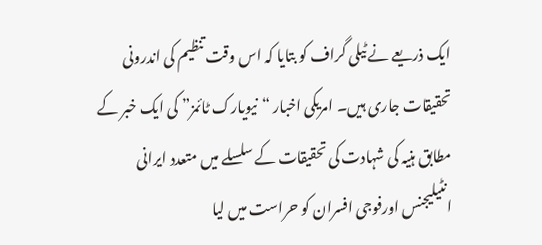ایک ذریعے نے ٹیلی گراف کو بتایا کہ اس وقت تنظیم کی اندرونی تحقیقات جاری ہیں۔ امریکی اخبار “نیویارک ٹائمز” کی ایک خبر کے مطابق ہنیہ کی شہادت کی تحقیقات کے سلسلے میں متعدد ایرانی انٹیلیجنس اورفوجی افسران کو حراست میں لیا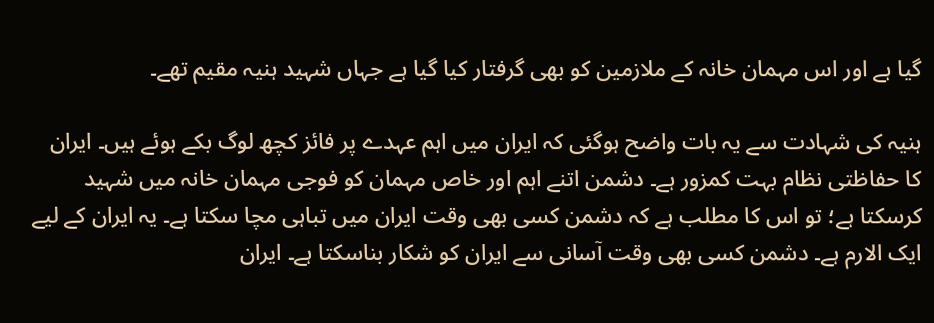گیا ہے اور اس مہمان خانہ کے ملازمین کو بھی گرفتار کیا گیا ہے جہاں شہید ہنیہ مقیم تھے۔

ہنیہ کی شہادت سے یہ بات واضح ہوگئی کہ ایران میں اہم عہدے پر فائز کچھ لوگ بکے ہوئے ہیں۔ ایران کا حفاظتی نظام بہت کمزور ہے۔ دشمن اتنے اہم اور خاص مہمان کو فوجی مہمان خانہ میں شہید کرسکتا ہے؛ تو اس کا مطلب ہے کہ دشمن کسی بھی وقت ایران میں تباہی مچا سکتا ہے۔ یہ ایران کے لیے ایک الارم ہے۔ دشمن کسی بھی وقت آسانی سے ایران کو شکار بناسکتا ہے۔ ایران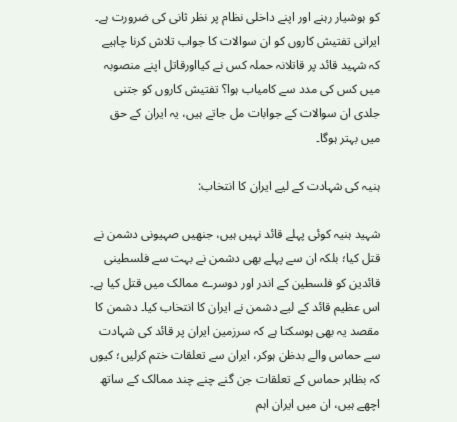کو ہوشیار رہنے اور اپنے داخلی نظام پر نظر ثانی کی ضرورت ہے۔ ایرانی تفتیش کاروں کو ان سوالات کا جواب تلاش کرنا چاہیے کہ شہید قائد پر قاتلانہ حملہ کس نے کیااورقاتل اپنے منصوبہ میں کس کی مدد سے کامیاب ہوا؟ تفتیش کاروں کو جتنی جلدی ان سوالات کے جوابات مل جاتے ہیں، یہ ایران کے حق میں بہتر ہوگا۔

ہنیہ کی شہادت کے لیے ایران کا انتخاب:

شہید ہنیہ کوئی پہلے قائد نہیں ہیں، جنھیں صہیونی دشمن نے قتل کیا؛ بلکہ ان سے پہلے بھی دشمن نے بہت سے فلسطینی قائدین کو فلسطین کے اندر اور دوسرے ممالک میں قتل کیا ہے۔ اس عظیم قائد کے لیے دشمن نے ایران کا انتخاب کیا۔ دشمن کا مقصد یہ بھی ہوسکتا ہے کہ سرزمین ایران پر قائد کی شہادت سے حماس والے بدظن ہوکر، ایران سے تعلقات ختم کرلیں؛ کیوں کہ بظاہر حماس کے تعلقات جن گنے چنے چند ممالک کے ساتھ اچھے ہیں، ان میں ایران اہم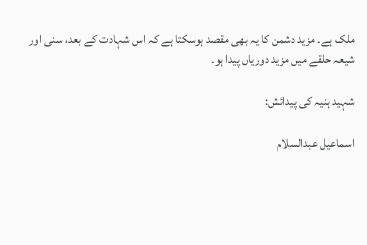ملک ہے۔ مزید دشمن کا یہ بھی مقصد ہوسکتا ہے کہ اس شہادت کے بعد، سنی اور شیعہ حلقے میں مزید دوریاں پیدا ہو۔

شہید ہنیہ کی پیدائش:

اسماعیل عبدالسلام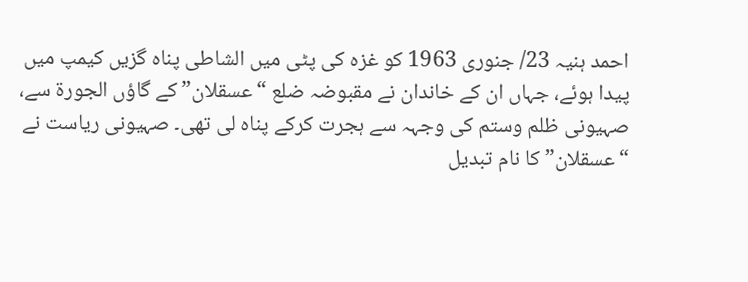احمد ہنیہ 23/ جنوری 1963 کو غزہ کی پٹی میں الشاطی پناہ گزیں کیمپ میں پیدا ہوئے، جہاں ان کے خاندان نے مقبوضہ ضلع “عسقلان” کے گاؤں الجورۃ سے، صہیونی ظلم وستم کی وجہہ سے ہجرت کرکے پناہ لی تھی۔ صہیونی ریاست نے “عسقلان” کا نام تبدیل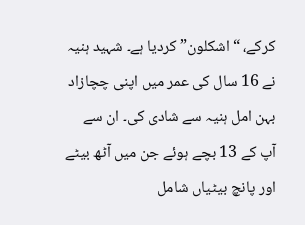کرکے، “اشکلون” کردیا ہے۔ شہید ہنیہ نے 16 سال کی عمر میں اپنی چچازاد بہن امل ہنیہ سے شادی کی۔ ان سے آپ کے 13 بچے ہوئے جن میں آٹھ بیٹے اور پانچ بیٹیاں شامل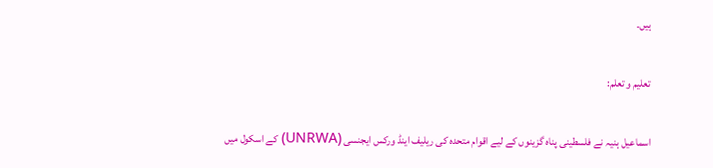ہیں۔

تعلیم و تعلم:

اسماعیل ہنیہ نے فلسطینی پناہ گزینوں کے لیے اقوام متحدہ کی ریلیف اینڈ ورکس ایجنسی (UNRWA) کے اسکول میں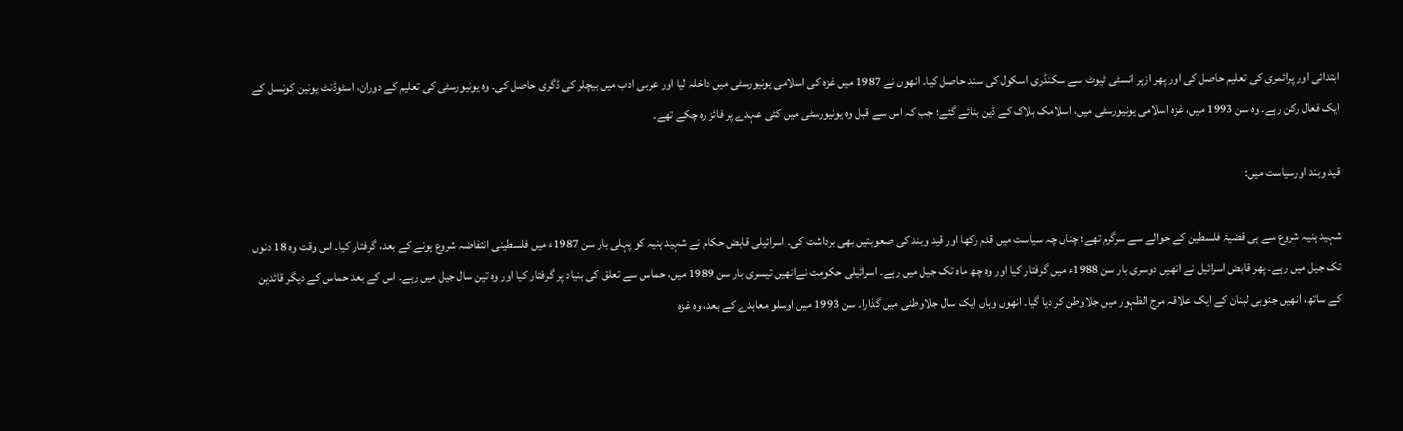ابتدائی اور پرائمری کی تعلیم حاصل کی اور پھر ازہر انسٹی ٹیوٹ سے سکنڈری اسکول کی سند حاصل کیا۔ انھوں نے 1987 میں غزہ کی اسلامی یونیورسٹی میں داخلہ لیا اور عربی ادب میں بیچلر کی ڈگری حاصل کی۔ وہ یونیورسٹی کی تعلیم کے دوران، اسٹوڈنٹ یونین کونسل کے ایک فعال رکن رہے۔ وہ سن 1993 میں، غزہ اسلامی یونیورسٹی میں، اسلامک بلاک کے ڈین بنائے گئے؛ جب کہ اس سے قبل وہ یونیورسٹی میں کئی عہدے پر فائز رہ چکے تھے۔

قید وبند اورسیاست میں:

شہید ہنیہ شروع سے ہی قضیۂ فلسطین کے حوالے سے سرگرم تھے؛ چناں چہ سیاست میں قدم رکھا اور قید وبند کی صعوبتیں بھی برداشت کی۔ اسرائیلی قابض حکام نے شہید ہنیہ کو پہلی بار سن 1987ء میں فلسطینی انتفاضہ شروع ہونے کے بعد، گرفتار کیا۔ اس وقت وہ 18 دنوں تک جیل میں رہے۔ پھر قابض اسرائیل نے انھیں دوسری بار سن 1988ء میں گرفتار کیا اور وہ چھ ماہ تک جیل میں رہے۔ اسرائیلی حکومت نےانھیں تیسری بار سن 1989 میں، حماس سے تعلق کی بنیاد پر گرفتار کیا اور وہ تین سال جیل میں رہے۔ اس کے بعد حماس کے دیگر قائدین کے ساتھ، انھیں جنوبی لبنان کے ایک علاقہ مرج الظہور میں جلاوطن کر دیا گیا۔ انھوں وہاں ایک سال جلاوطنی میں گذارا۔ سن 1993 میں اوسلو معاہدے کے بعد، وہ غزہ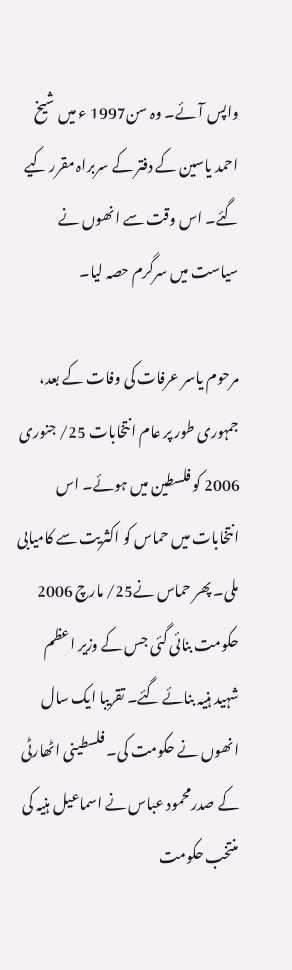واپس آئے۔ وہ سن1997 ء میں شیخ احمد یاسین کے دفتر کے سربراہ مقرر کیے گئے۔ اس وقت سے انھوں نے سیاست میں سرگرم حصہ لیا۔

مرحوم یاسر عرفات کی وفات کے بعد، جمہوری طور پر عام انتخابات 25/ جنوری 2006 کو فلسطین میں ہوئے۔ اس انتخابات میں حماس کو اکثریت سے کامیابی ملی۔ پھر حماس نے25/ مارچ 2006 حکومت بنائی گئی جس کے وزیر اعظم شہید ہنیہ بنائے گئے۔ تقریبا ایک سال انھوں نے حکومت کی۔ فلسطینی اٹھارٹی کے صدرمحمود عباس نے اسماعیل ہنیہ کی منتخب حکومت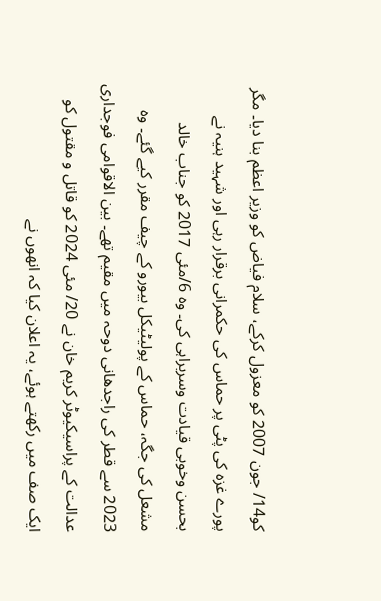کو14/ جون 2007 کو معزول کرکے، سلام فیاض کو وزیر اعظم بنا دیا۔ مگر پورے غزہ کی پٹی پر حماس کی حکمرانی برقرار رہی اور شہید ہنیہ نے بحسن وخوبی قیادت وسربراہی کی۔ وہ 6/مئی 2017 کو جناب خالد مشعل کی جگہ، حماس کے پولیٹیکل بیورو کے چیف مقرر کیے گئے۔ وہ 2023 سے قطر کی راجدھانی دوحہ میں مقیم تھے۔ بین الاقوامی فوجداری عدالت کے پراسیکیوٹر کریم خان نے 20/ مئی 2024 کو قاتل و مقتول کو ایک صف میں رکھتے ہوئے، یہ اعلان کیا کہ انھوں نے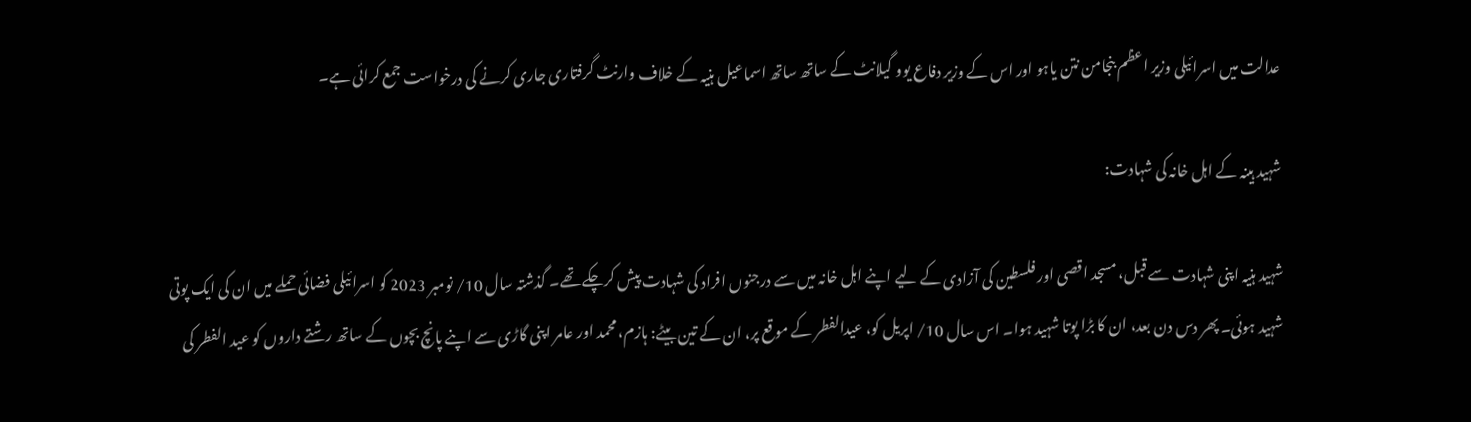عدالت میں اسرائیلی وزیر اعظم بنجامن نتن یاہو اور اس کے وزیر دفاع یوو گیلانٹ کے ساتھ ساتھ اسماعیل ہنیہ کے خلاف وارنٹ گرفتاری جاری کرنے کی درخواست جمع کرائی ہے۔

شہید ہینہ کے اہل خانہ کی شہادت:

شہید ہنیہ اپنی شہادت سے قبل، مسجد اقصی اور فلسطین کی آزادی کے لیے اپنے اہل خانہ میں سے درجنوں افراد کی شہادت پیش کرچکے تھے۔ گذشتہ سال 10/ نومبر 2023 کو اسرائیلی فضائی حملے میں ان کی ایک پوتی شہید ہوئی۔ پھر دس دن بعد، ان کا بڑا پوتا شہید ہوا۔ اس سال 10/ اپریل کو، عیدالفطر کے موقع پر، ان کے تین بیٹے: ہازم، محمد اور عامر اپنی گاڑی سے اپنے پانچ بچوں کے ساتھ رشتے داروں کو عید الفطر کی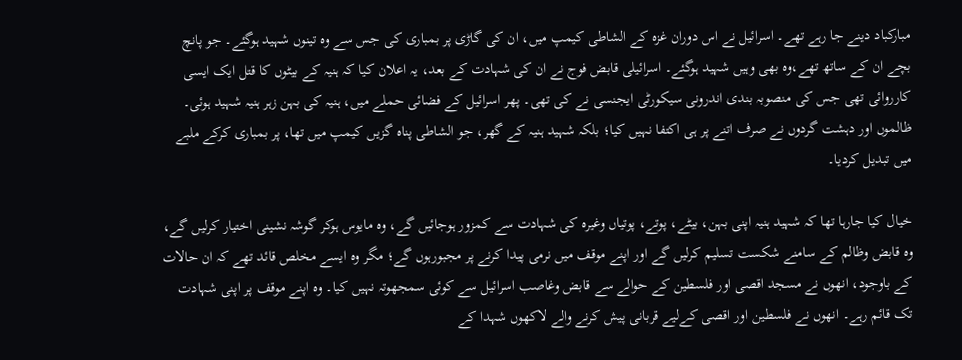مبارکباد دینے جا رہے تھے۔ اسرائیل نے اس دوران غزہ کے الشاطی کیمپ میں، ان کی گاڑی پر بمباری کی جس سے وہ تینوں شہید ہوگئے۔ جو پانچ بچے ان کے ساتھ تھے،وہ بھی وہیں شہید ہوگئے۔ اسرائیلی قابض فوج نے ان کی شہادت کے بعد، یہ اعلان کیا کہ ہنیہ کے بیٹوں کا قتل ایک ایسی کارروائی تھی جس کی منصوبہ بندی اندرونی سیکورٹی ایجنسی نے کی تھی۔ پھر اسرائیل کے فضائی حملے میں، ہنیہ کی بہن زہر ہنیہ شہید ہوئی۔ ظالموں اور دہشت گردوں نے صرف اتنے پر ہی اکتفا نہیں کیا؛ بلکہ شہید ہنیہ کے گھر، جو الشاطی پناہ گزیں کیمپ میں تھا، پر بمباری کرکے ملبے میں تبدیل کردیا۔

خیال کیا جارہا تھا کہ شہید ہنیہ اپنی بہن، بیٹے، پوتے، پوتیاں وغیرہ کی شہادت سے کمزور ہوجائیں گے، وہ مایوس ہوکر گوشہ نشینی اختیار کرلیں گے، وہ قابض وظالم کے سامنے شکست تسلیم کرلیں گے اور اپنے موقف میں نرمی پیدا کرنے پر مجبورہوں گے؛ مگر وہ ایسے مخلص قائد تھے کہ ان حالات کے باوجود، انھوں نے مسجد اقصی اور فلسطین کے حوالے سے قابض وغاصب اسرائیل سے کوئی سمجھوتہ نہیں کیا۔ وہ اپنے موقف پر اپنی شہادت تک قائم رہے۔ انھوں نے فلسطین اور اقصی کےلیے قربانی پیش کرنے والے لاکھوں شہدا کے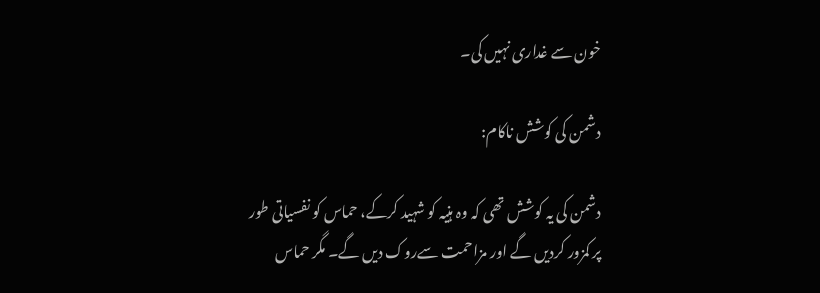خون سے غداری نہیں کی۔

دشمن کی کوشش ناکام:

دشمن کی یہ کوشش تھی کہ وہ ہنیہ کو شہید کرکے، حماس کو نفسیاتی طور پر کمزور کردیں گے اور مزاحمت سےروک دیں گے۔ مگر حماس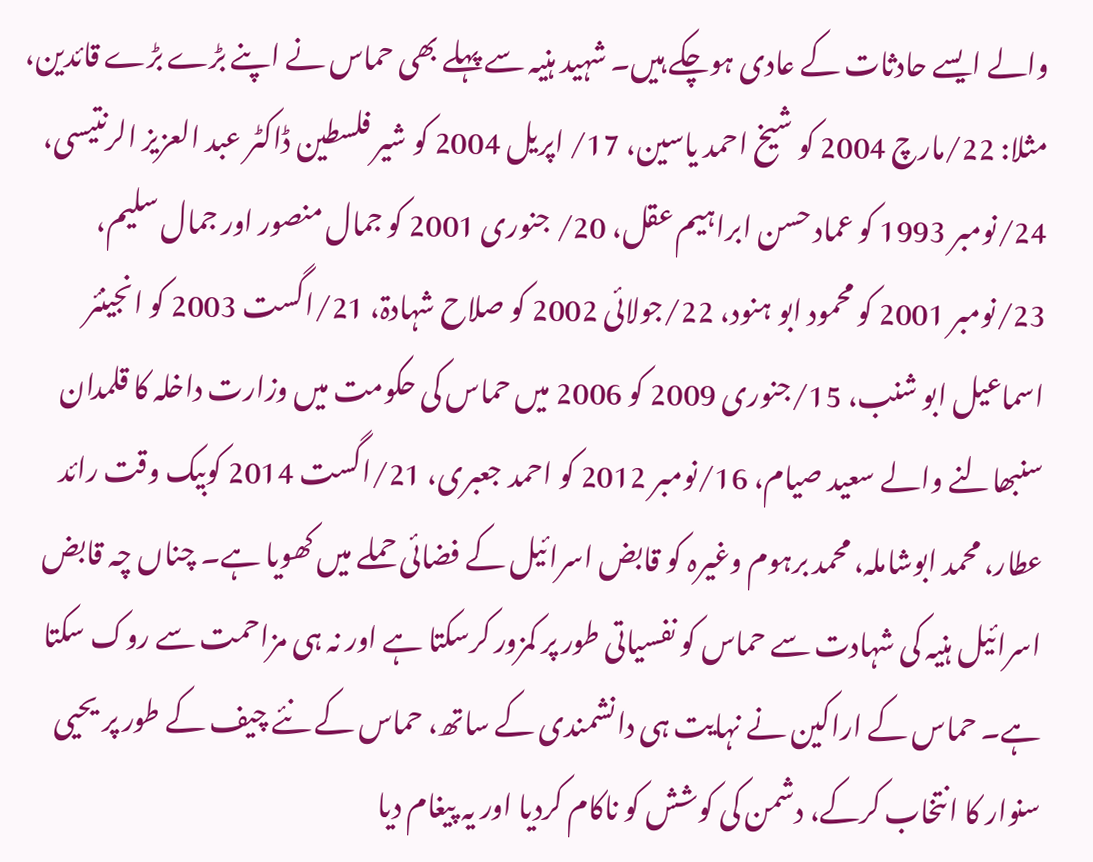والے ایسے حادثات کے عادی ہوچکے ہیں۔ شہید ہنیہ سے پہلے بھی حماس نے اپنے بڑے بڑے قائدین، مثلا: 22/مارچ 2004 کو شیخ احمد یاسین، 17/ اپریل 2004 کو شیر فلسطین ڈاکٹر عبد العزیز الرنتیسی، 24/نومبر 1993 کو عماد حسن ابراہیم عقل، 20/ جنوری 2001 کو جمال منصور اور جمال سلیم، 23/نومبر 2001 کو محمود ابو ہنود، 22/جولائی 2002 کو صلاح شہادۃ، 21/اگست 2003 کو انجینئر اسماعیل ابو شنب، 15/جنوری 2009 کو 2006 میں حماس کی حکومت میں وزارت داخلہ کا قلمدان سنبھالنے والے سعید صیام، 16/نومبر 2012 کو احمد جعبری، 21/اگست 2014 کوبیک وقت رائد عطار، محمد ابوشاملہ، محمد برہوم وغیرہ کو قابض اسرائیل کے فضائی حملے میں کھویا ہے۔ چناں چہ قابض اسرائیل ہنیہ کی شہادت سے حماس کو نفسیاتی طور پر کمزور کرسکتا ہے اور نہ ہی مزاحمت سے روک سکتا ہے۔ حماس کے اراکین نے نہایت ہی دانشمندی کے ساتھ، حماس کے نئے چیف کے طور پر یحیی سنوار کا انتخاب کرکے، دشمن کی کوشش کو ناکام کردیا اور یہ پیغام دیا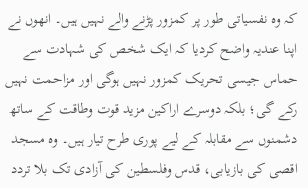کہ وہ نفسیاتی طور پر کمزور پڑنے والے نہیں ہیں۔ انھوں نے اپنا عندیہ واضح کردیا کہ ایک شخص کی شہادت سے حماس جیسی تحریک کمزور نہیں ہوگی اور مزاحمت نہیں رکے گی؛ بلکہ دوسرے اراکین مزید قوت وطاقت کے ساتھ دشمنوں سے مقابلہ کے لیے پوری طرح تیار ہیں۔ وہ مسجد اقصی کی بازیابی، قدس وفلسطین کی آزادی تک بلا تردد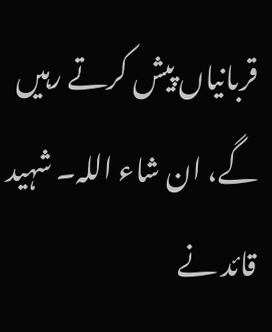قربانیاں پیش کرتے رہیں گے، ان شاء اللہ۔ شہید قائد نے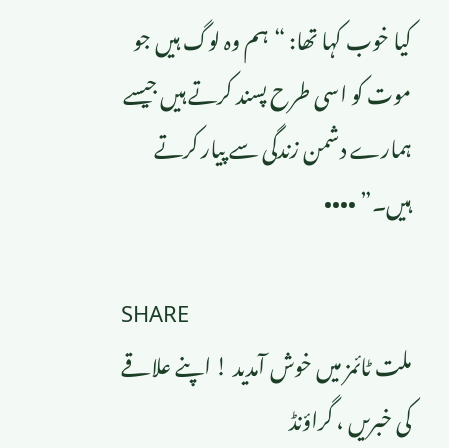کیا خوب کہا تھا: “ہم وہ لوگ ہیں جو موت کو اسی طرح پسند کرتے ہیں جیسے ہمارے دشمن زندگی سے پیار کرتے ہیں۔” ••••

SHARE
ملت ٹائمز میں خوش آمدید ! اپنے علاقے کی خبریں ، گراؤنڈ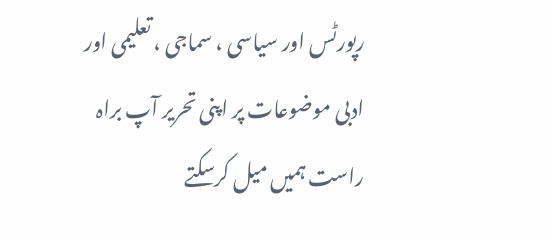رپورٹس اور سیاسی ، سماجی ، تعلیمی اور ادبی موضوعات پر اپنی تحریر آپ براہ راست ہمیں میل کرسکتے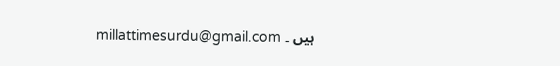ہیں ۔ millattimesurdu@gmail.com